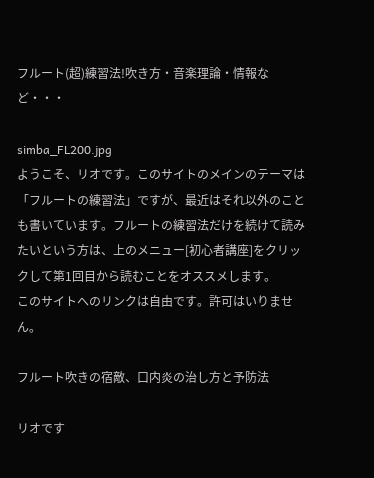フルート(超)練習法!吹き方・音楽理論・情報など・・・

simba_FL200.jpg
ようこそ、リオです。このサイトのメインのテーマは「フルートの練習法」ですが、最近はそれ以外のことも書いています。フルートの練習法だけを続けて読みたいという方は、上のメニュー[初心者講座]をクリックして第1回目から読むことをオススメします。
このサイトへのリンクは自由です。許可はいりません。

フルート吹きの宿敵、口内炎の治し方と予防法

リオです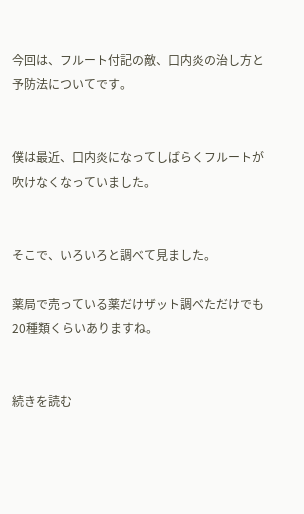今回は、フルート付記の敵、口内炎の治し方と予防法についてです。


僕は最近、口内炎になってしばらくフルートが吹けなくなっていました。


そこで、いろいろと調べて見ました。

薬局で売っている薬だけザット調べただけでも20種類くらいありますね。


続きを読む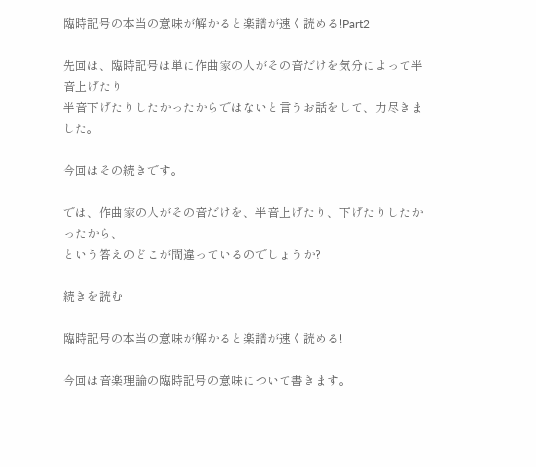臨時記号の本当の意味が解かると楽譜が速く読める!Part2

先回は、臨時記号は単に作曲家の人がその音だけを気分によって半音上げたり
半音下げたりしたかったからではないと言うお話をして、力尽きました。

今回はその続きです。

では、作曲家の人がその音だけを、半音上げたり、下げたりしたかったから、
という答えのどこが間違っているのでしょうか?

続きを読む

臨時記号の本当の意味が解かると楽譜が速く読める!

今回は音楽理論の臨時記号の意味について書きます。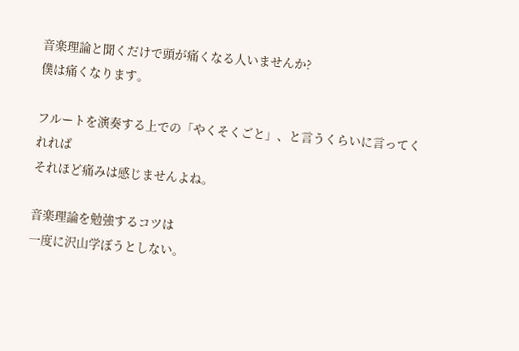音楽理論と聞くだけで頭が痛くなる人いませんか?
僕は痛くなります。

フルートを演奏する上での「やくそくごと」、と言うくらいに言ってくれれば
それほど痛みは感じませんよね。

音楽理論を勉強するコツは
一度に沢山学ぼうとしない。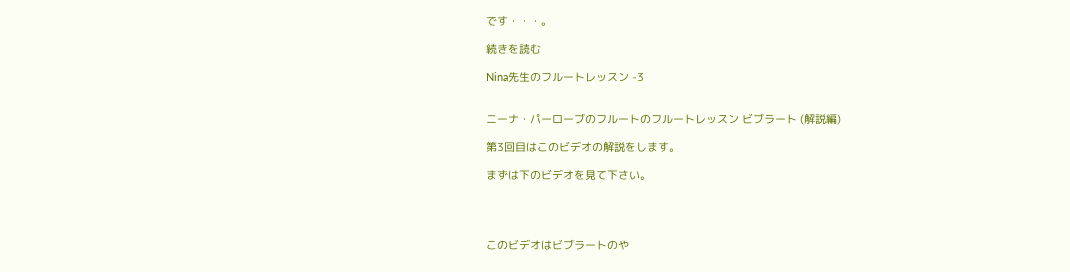です・・・。

続きを読む

Nina先生のフルートレッスン -3


ニーナ・パーローブのフルートのフルートレッスン ビブラート (解説編)

第3回目はこのビデオの解説をします。

まずは下のビデオを見て下さい。




このビデオはビブラートのや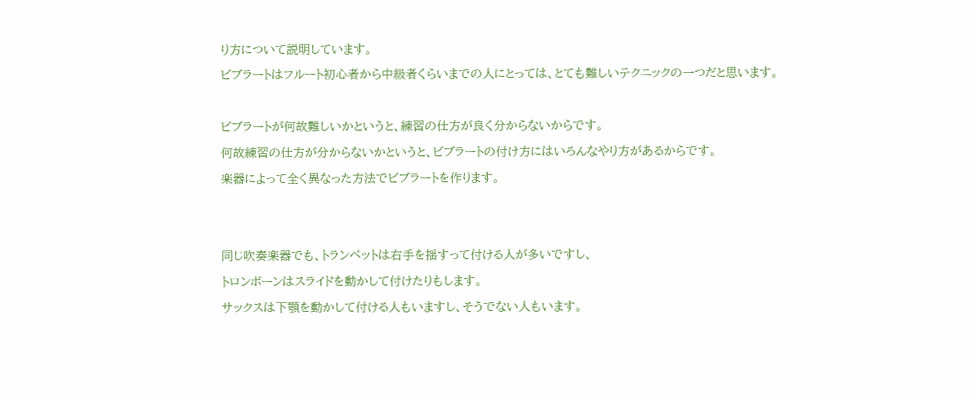り方について説明しています。
ビブラートはフルート初心者から中級者くらいまでの人にとっては、とても難しいテクニックの一つだと思います。

ビブラートが何故難しいかというと、練習の仕方が良く分からないからです。
何故練習の仕方が分からないかというと、ビブラートの付け方にはいろんなやり方があるからです。
楽器によって全く異なった方法でビブラートを作ります。


同じ吹奏楽器でも、トランペットは右手を揺すって付ける人が多いですし、
トロンボーンはスライドを動かして付けたりもします。
サックスは下顎を動かして付ける人もいますし、そうでない人もいます。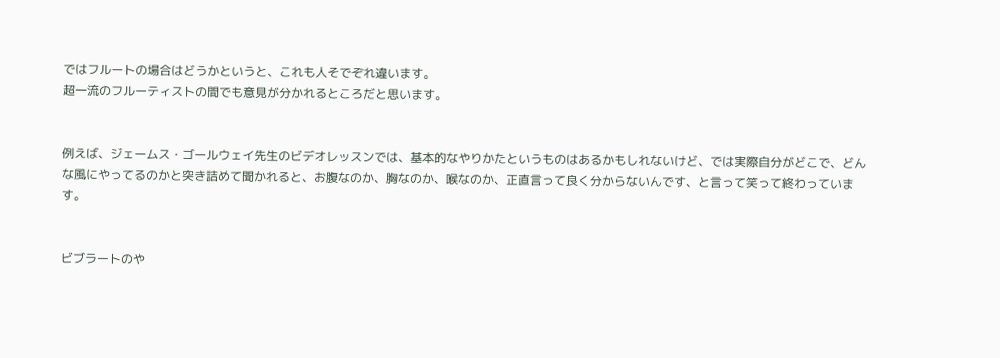ではフルートの場合はどうかというと、これも人そでぞれ違います。
超一流のフルーティストの間でも意見が分かれるところだと思います。


例えば、ジェームス・ゴールウェイ先生のビデオレッスンでは、基本的なやりかたというものはあるかもしれないけど、では実際自分がどこで、どんな風にやってるのかと突き詰めて聞かれると、お腹なのか、胸なのか、喉なのか、正直言って良く分からないんです、と言って笑って終わっています。


ビブラートのや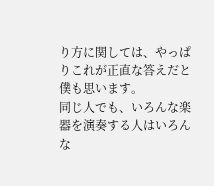り方に関しては、やっぱりこれが正直な答えだと僕も思います。
同じ人でも、いろんな楽器を演奏する人はいろんな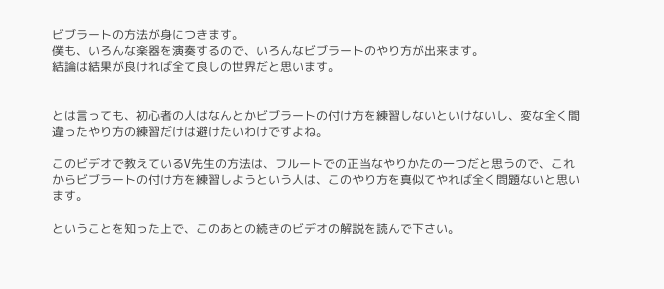ビブラートの方法が身につきます。
僕も、いろんな楽器を演奏するので、いろんなビブラートのやり方が出来ます。
結論は結果が良ければ全て良しの世界だと思います。


とは言っても、初心者の人はなんとかビブラートの付け方を練習しないといけないし、変な全く間違ったやり方の練習だけは避けたいわけですよね。

このビデオで教えているV先生の方法は、フルートでの正当なやりかたの一つだと思うので、これからビブラートの付け方を練習しようという人は、このやり方を真似てやれば全く問題ないと思います。

ということを知った上で、このあとの続きのビデオの解説を読んで下さい。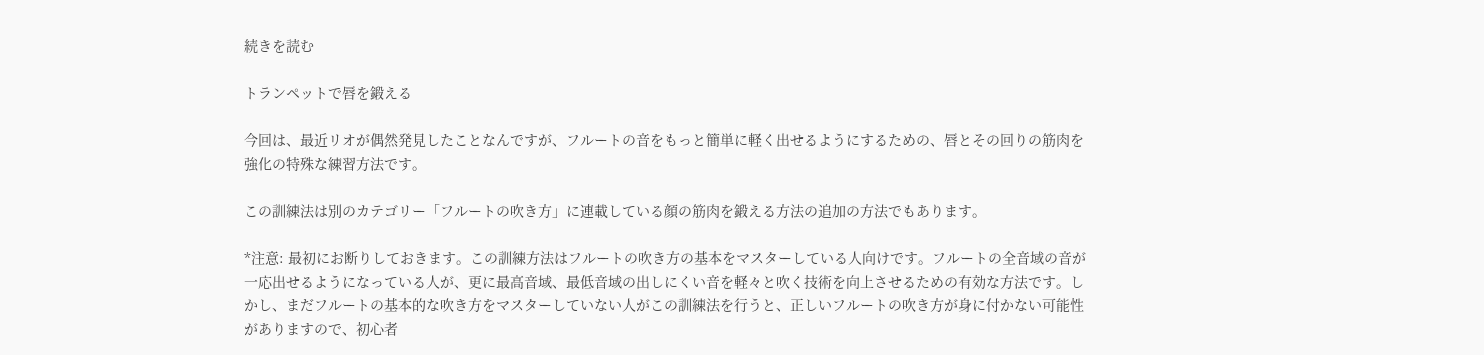続きを読む

トランペットで唇を鍛える

今回は、最近リオが偶然発見したことなんですが、フルートの音をもっと簡単に軽く出せるようにするための、唇とその回りの筋肉を強化の特殊な練習方法です。

この訓練法は別のカテゴリー「フルートの吹き方」に連載している顔の筋肉を鍛える方法の追加の方法でもあります。

*注意: 最初にお断りしておきます。この訓練方法はフルートの吹き方の基本をマスターしている人向けです。フルートの全音域の音が一応出せるようになっている人が、更に最高音域、最低音域の出しにくい音を軽々と吹く技術を向上させるための有効な方法です。しかし、まだフルートの基本的な吹き方をマスターしていない人がこの訓練法を行うと、正しいフルートの吹き方が身に付かない可能性がありますので、初心者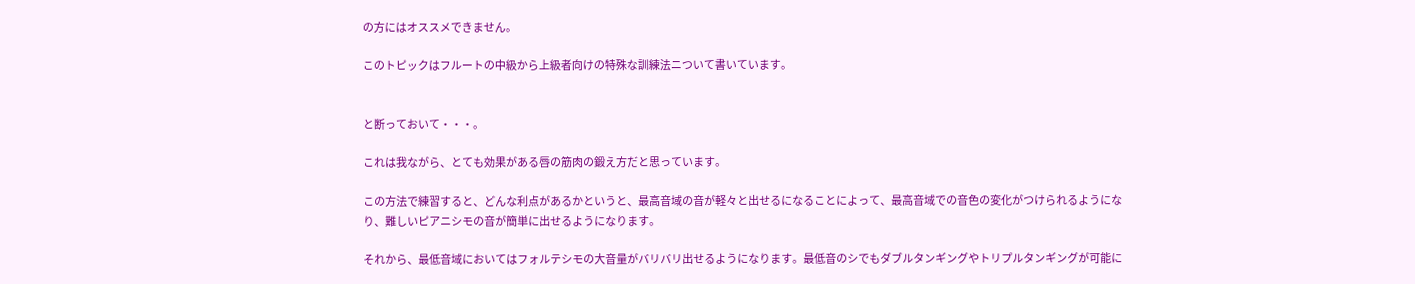の方にはオススメできません。

このトピックはフルートの中級から上級者向けの特殊な訓練法ニついて書いています。


と断っておいて・・・。

これは我ながら、とても効果がある唇の筋肉の鍛え方だと思っています。

この方法で練習すると、どんな利点があるかというと、最高音域の音が軽々と出せるになることによって、最高音域での音色の変化がつけられるようになり、難しいピアニシモの音が簡単に出せるようになります。

それから、最低音域においてはフォルテシモの大音量がバリバリ出せるようになります。最低音のシでもダブルタンギングやトリプルタンギングが可能に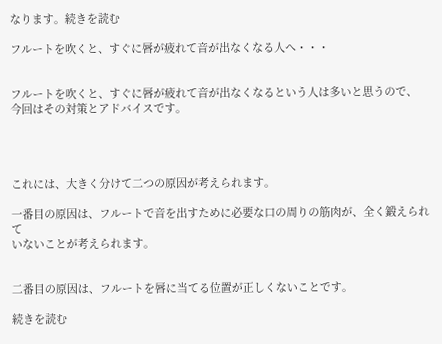なります。続きを読む

フルートを吹くと、すぐに唇が疲れて音が出なくなる人へ・・・


フルートを吹くと、すぐに唇が疲れて音が出なくなるという人は多いと思うので、
今回はその対策とアドバイスです。




これには、大きく分けて二つの原因が考えられます。

一番目の原因は、フルートで音を出すために必要な口の周りの筋肉が、全く鍛えられて
いないことが考えられます。


二番目の原因は、フルートを唇に当てる位置が正しくないことです。

続きを読む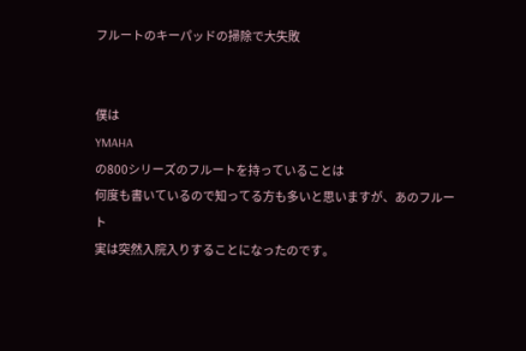フルートのキーパッドの掃除で大失敗


僕は
YMAHA
の800シリーズのフルートを持っていることは
何度も書いているので知ってる方も多いと思いますが、あのフルート
実は突然入院入りすることになったのです。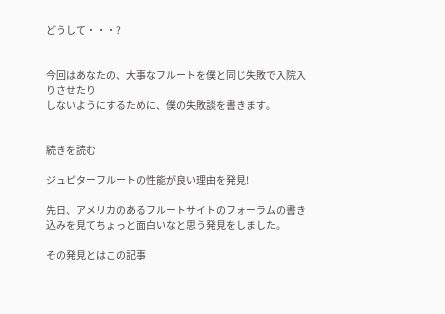どうして・・・?


今回はあなたの、大事なフルートを僕と同じ失敗で入院入りさせたり
しないようにするために、僕の失敗談を書きます。


続きを読む

ジュピターフルートの性能が良い理由を発見!

先日、アメリカのあるフルートサイトのフォーラムの書き込みを見てちょっと面白いなと思う発見をしました。

その発見とはこの記事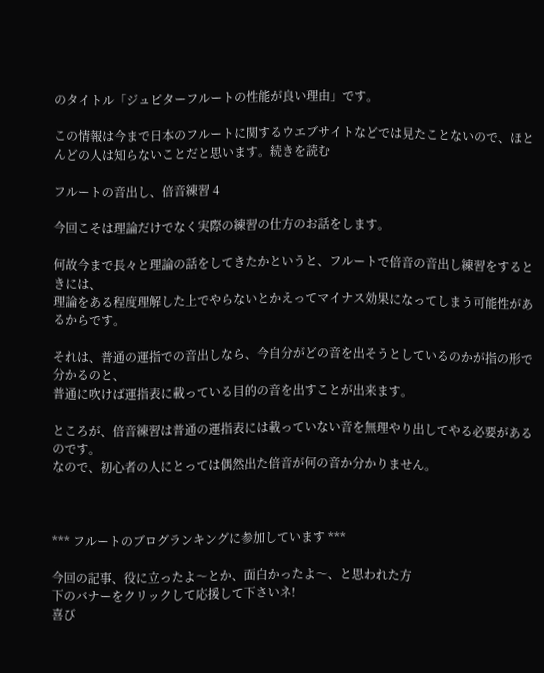のタイトル「ジュピターフルートの性能が良い理由」です。

この情報は今まで日本のフルートに関するウエブサイトなどでは見たことないので、ほとんどの人は知らないことだと思います。続きを読む

フルートの音出し、倍音練習 4

今回こそは理論だけでなく実際の練習の仕方のお話をします。

何故今まで長々と理論の話をしてきたかというと、フルートで倍音の音出し練習をするときには、
理論をある程度理解した上でやらないとかえってマイナス効果になってしまう可能性があるからです。

それは、普通の運指での音出しなら、今自分がどの音を出そうとしているのかが指の形で分かるのと、
普通に吹けば運指表に載っている目的の音を出すことが出来ます。

ところが、倍音練習は普通の運指表には載っていない音を無理やり出してやる必要があるのです。
なので、初心者の人にとっては偶然出た倍音が何の音か分かりません。



*** フルートのブログランキングに参加しています ***

今回の記事、役に立ったよ〜とか、面白かったよ〜、と思われた方
下のバナーをクリックして応援して下さいネ!
喜び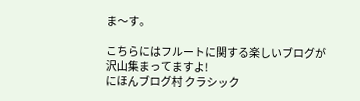ま〜す。

こちらにはフルートに関する楽しいブログが沢山集まってますよ!
にほんブログ村 クラシック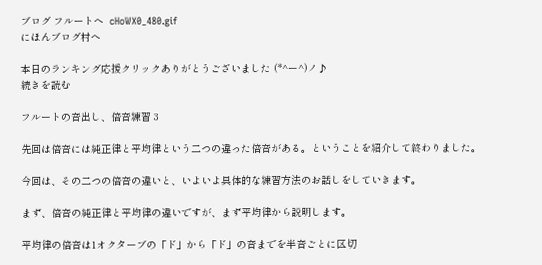ブログ フルートへ  cHoWX0_480.gif
にほんブログ村へ

本日のランキング応援クリックありがとうございました (*^ー^)ノ♪
続きを読む

フルートの音出し、倍音練習 3

先回は倍音には純正律と平均律という二つの違った倍音がある。ということを紹介して終わりました。

今回は、その二つの倍音の違いと、いよいよ具体的な練習方法のお話しをしていきます。

まず、倍音の純正律と平均律の違いですが、まず平均律から説明します。

平均律の倍音は1オクターブの「ド」から「ド」の音までを半音ごとに区切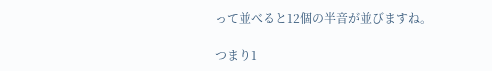って並べると12個の半音が並びますね。

つまり1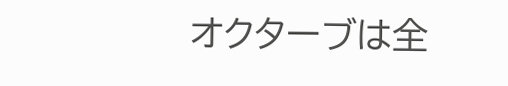オクターブは全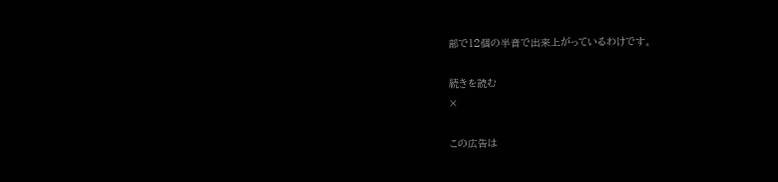部で12個の半音で出来上がっているわけです。

続きを読む
×

この広告は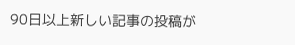90日以上新しい記事の投稿が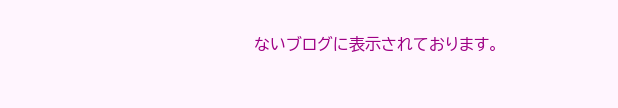ないブログに表示されております。